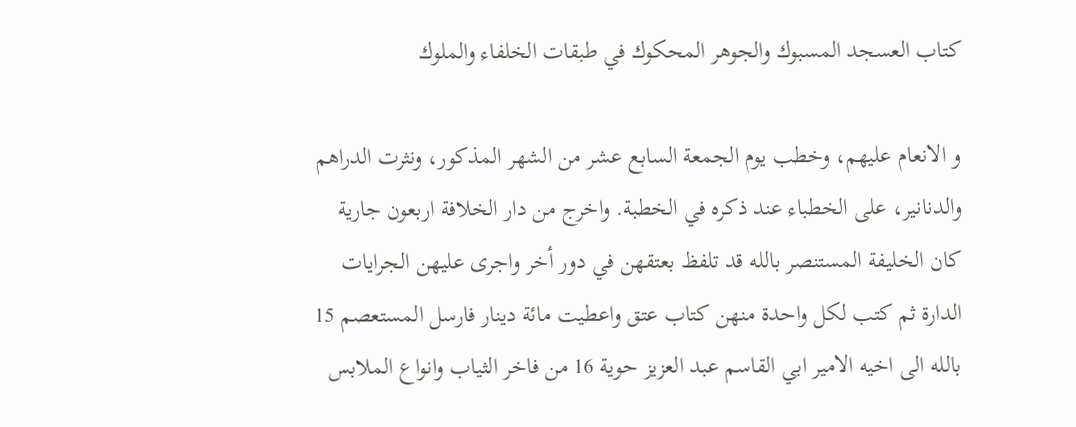كتاب العسجد المسبوك والجوهر المحكوك في طبقات الخلفاء والملوك

و الانعام عليهم، وخطب يوم الجمعة السابع عشر من الشهر المذكور، ونثرت الدراهم والدنانير، على الخطباء عند ذكره في الخطبة. واخرج من دار الخلافة اربعون جارية كان الخليفة المستنصر بالله قد تلفظ بعتقهن في دور أخر واجرى عليهن الجرايات الدارة ثم كتب لكل واحدة منهن كتاب عتق واعطيت مائة دينار فارسل المستعصم 15 بالله الى اخيه الامير ابي القاسم عبد العزيز حوية 16 من فاخر الثياب وانواع الملابس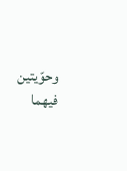وحوّيتين فيهما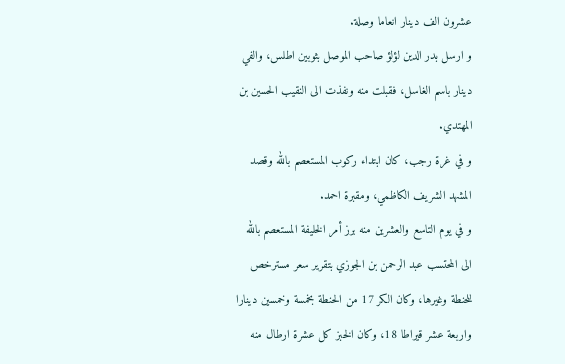عشرون الف دينار انعاما وصلة.
و ارسل بدر الدين لؤلؤ صاحب الموصل بثوبين اطلس، والفي دينار باسم الغاسل، فقبلت منه ونفذت الى النقيب الحسين بن المهتدي.
و في غرة رجب، كان ابتداء ركوب المستعصم بالله وقصد المشهد الشريف الكاظمي، ومقبرة احمد.
و في يوم التاسع والعشرين منه برز أمر الخليفة المستعصم بالله الى المحتسب عبد الرحمن بن الجوزي بتقرير سعر مسترخص للحنطة وغيرها، وكان الكر 17 من الحنطة بخمسة وخمسين دينارا واربعة عشر قيراطا 18، وكان الخبز كل عشرة ارطال منه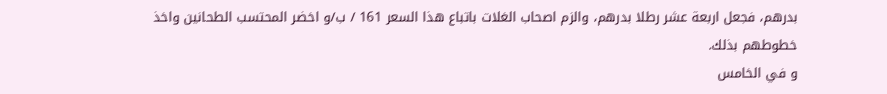بدرهم، فجعل اربعة عشر رطلا بدرهم، والزم اصحاب الغلات باتباع هذا السعر 161 / ب/و اخضر المحتسب الطحانين واخذ خطوطهم بذلك.
و في الخامس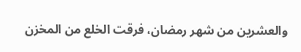والعشرين من شهر رمضان، فرقت الخلع من المخزن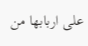على اربابها من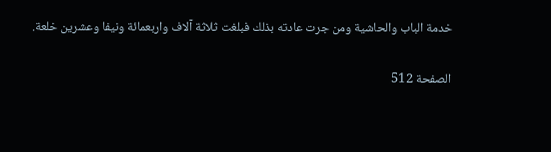خدمة الباب والحاشية ومن جرت عادته بذلك فبلغت ثلاثة آلاف واربعمائة ونيفا وعشرين خلعة.

الصفحة 512